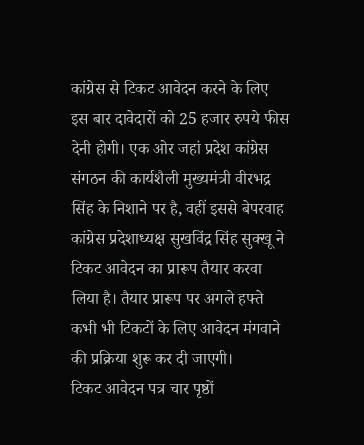कांग्रेस से टिकट आवेदन करने के लिए इस बार दावेदारों को 25 हजार रुपये फीस देनी होगी। एक ओर जहां प्रदेश कांग्रेस संगठन की कार्यशैली मुख्यमंत्री वीरभद्र सिंह के निशाने पर है, वहीं इससे बेपरवाह कांग्रेस प्रदेशाध्यक्ष सुखविंद्र सिंह सुक्खू ने टिकट आवेदन का प्रारूप तैयार करवा लिया है। तैयार प्रारूप पर अगले हफ्ते कभी भी टिकटों के लिए आवेदन मंगवाने की प्रक्रिया शुरू कर दी जाएगी।
टिकट आवेदन पत्र चार पृष्ठों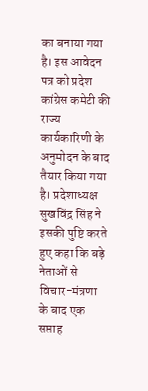का बनाया गया है। इस आवेदन पत्र को प्रदेश कांग्रेस कमेटी की राज्य कार्यकारिणी के अनुमोदन के बाद तैयार किया गया है। प्रदेशाध्यक्ष सुखविंद्र सिंह ने इसकी पुष्टि करते हुए कहा कि बड़े नेताओं से विचार-मंत्रणा के बाद एक सप्ताह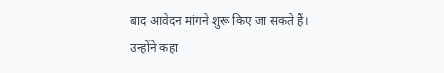बाद आवेदन मांगने शुरू किए जा सकते हैं। उन्होंने कहा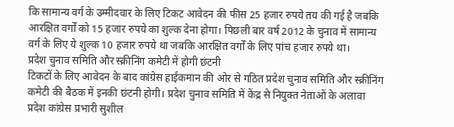कि सामान्य वर्ग के उम्मीदवार के लिए टिकट आवेदन की फीस 25 हजार रुपये तय की गई है जबकि आरक्षित वर्गों को 15 हजार रुपये का शुल्क देना होगा। पिछली बार वर्ष 2012 के चुनाव में सामान्य वर्ग के लिए ये शुल्क 10 हजार रुपये था जबकि आरक्षित वर्गों के लिए पांच हजार रुपये था।
प्रदेश चुनाव समिति और स्क्रीनिंग कमेटी में होगी छंटनी
टिकटों के लिए आवेदन के बाद कांग्रेस हाईकमान की ओर से गठित प्रदेश चुनाव समिति और स्क्रीनिंग कमेटी की बैठक में इनकी छंटनी होगी। प्रदेश चुनाव समिति में केंद्र से नियुक्त नेताओं के अलावा प्रदेश कांग्रेस प्रभारी सुशील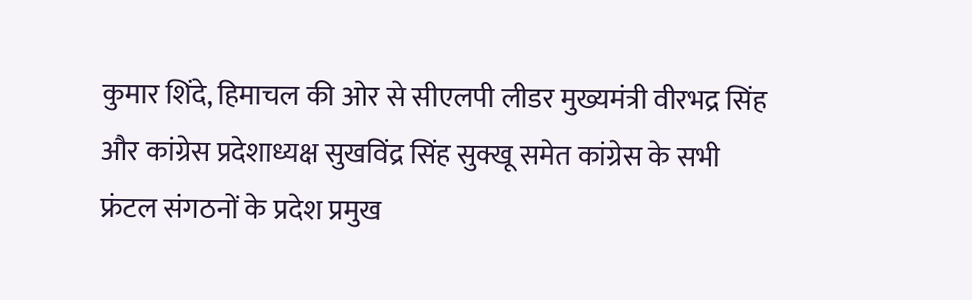कुमार शिंदे, हिमाचल की ओर से सीएलपी लीडर मुख्यमंत्री वीरभद्र सिंह और कांग्रेस प्रदेशाध्यक्ष सुखविंद्र सिंह सुक्खू समेत कांग्रेस के सभी फ्रंटल संगठनों के प्रदेश प्रमुख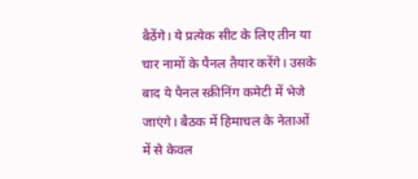बैठेंगे। ये प्रत्येक सीट के लिए तीन या चार नामों के पैनल तैयार करेंगे। उसके बाद ये पैनल स्क्रीनिंग कमेटी में भेजे जाएंगे। बैठक में हिमाचल के नेताओं में से केवल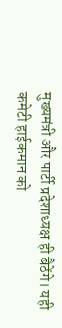मुख्यमंत्री और पार्टी प्रदेशाध्यक्ष ही बैठेंगे। यही कमेटी हाईकमान को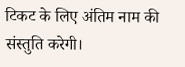टिकट के लिए अंतिम नाम की संस्तुति करेगी।